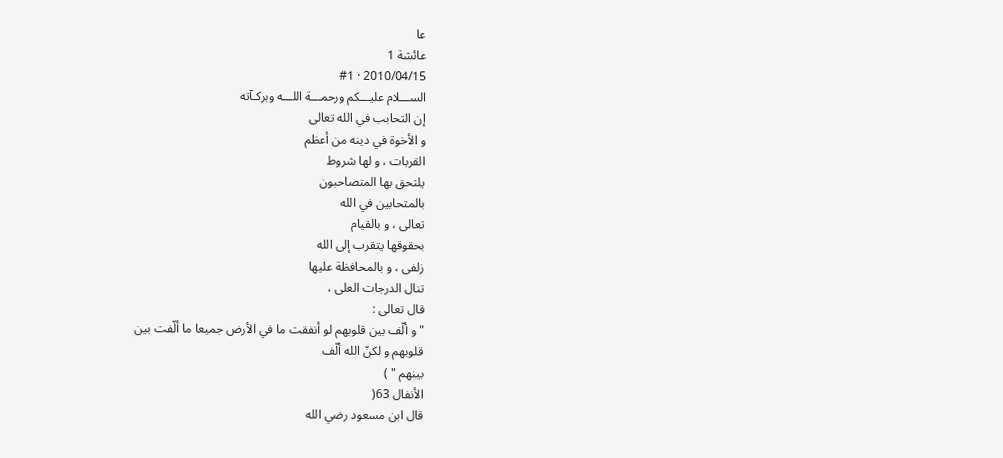عا
عائشة 1
2010/04/15 · #1
الســـلام عليـــكم ورحمـــة اللـــه وبركـآته
إن التحابب في الله تعالى
و الأخوة في دينه من أعظم
القربات ، و لها شروط
يلتحق بها المتصاحبون
بالمتحابين في الله
تعالى ، و بالقيام
بحقوقها يتقرب إلى الله
زلفى ، و بالمحافظة عليها
تنال الدرجات العلى ،
قال تعالى :
" و ألّف بين قلوبهم لو أنفقت ما في الأرض جميعا ما ألّفت بين
قلوبهم و لكنّ الله ألّف
بينهم " )
الأنفال 63(
قال ابن مسعود رضي الله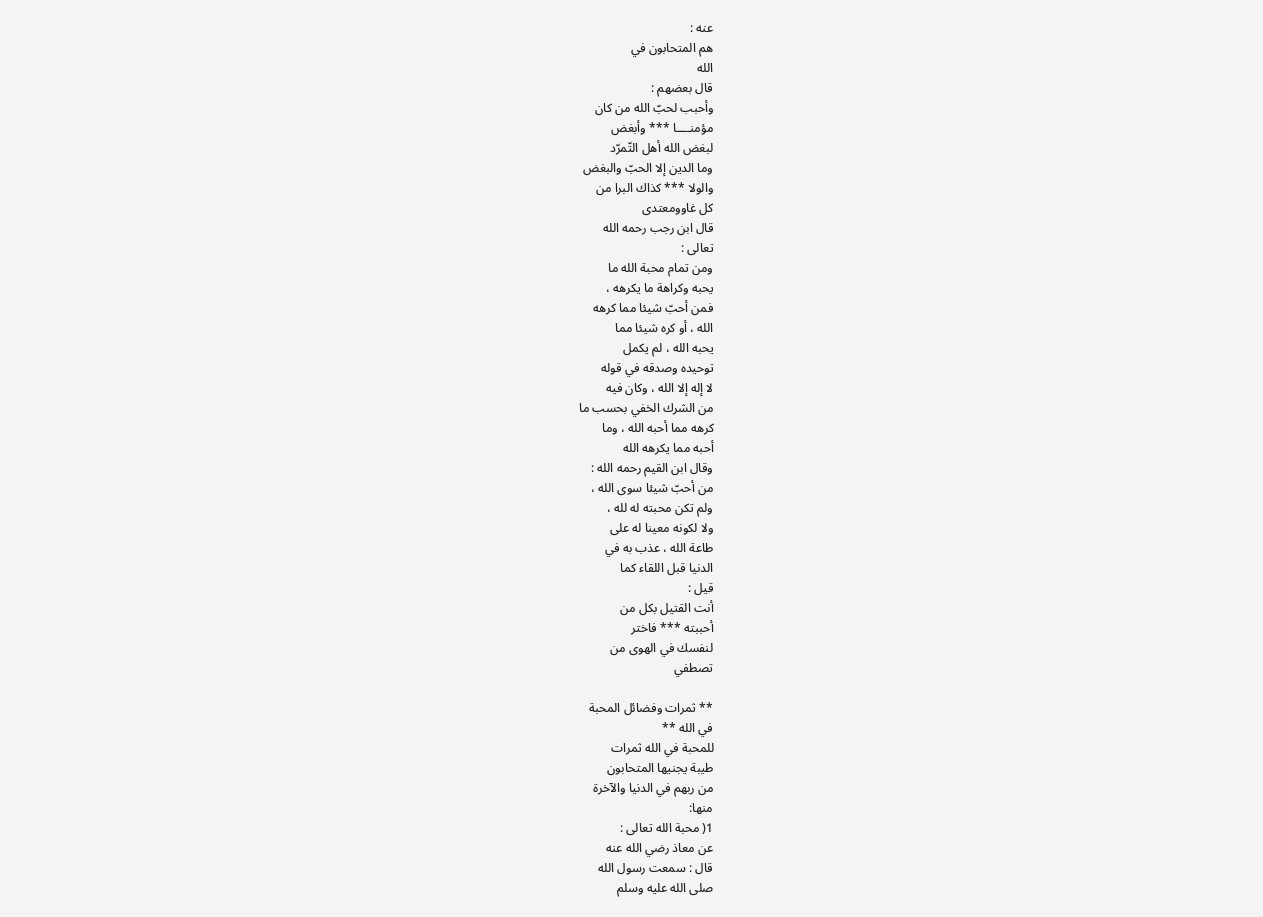عنه :
هم المتحابون في
الله
قال بعضهم :
وأحبب لحبّ الله من كان
مؤمنــــا *** وأبغض
لبغض الله أهل التّمرّد
وما الدين إلا الحبّ والبغض
والولا *** كذاك البرا من
كل غاوومعتدى
قال ابن رجب رحمه الله
تعالى :
ومن تمام محبة الله ما
يحبه وكراهة ما يكرهه ،
فمن أحبّ شيئا مما كرهه
الله ، أو كره شيئا مما
يحبه الله ، لم يكمل
توحيده وصدقه في قوله
لا إله إلا الله ، وكان فيه
من الشرك الخفي بحسب ما
كرهه مما أحبه الله ، وما
أحبه مما يكرهه الله
وقال ابن القيم رحمه الله :
من أحبّ شيئا سوى الله ،
ولم تكن محبته له لله ،
ولا لكونه معينا له على
طاعة الله ، عذب به في
الدنيا قبل اللقاء كما
قيل :
أنت القتيل بكل من
أحببته *** فاختر
لنفسك في الهوى من
تصطفي

** ثمرات وفضائل المحبة
في الله **
للمحبة في الله ثمرات
طيبة يجنيها المتحابون
من ربهم في الدنيا والآخرة
منها:
1( محبة الله تعالى :
عن معاذ رضي الله عنه
قال : سمعت رسول الله
صلى الله عليه وسلم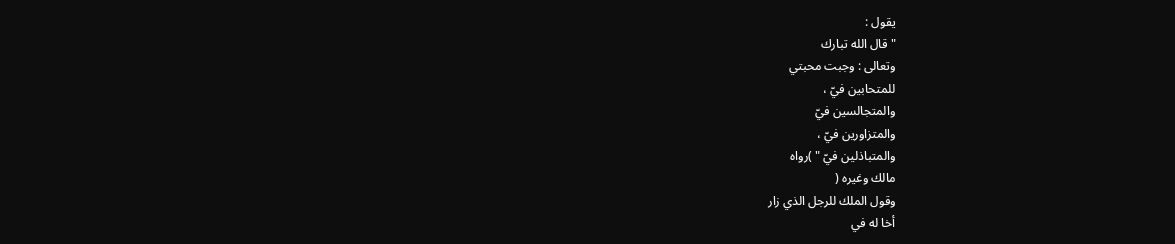يقول :
"قال الله تبارك
وتعالى : وجبت محبتي
للمتحابين فيّ ،
والمتجالسين فيّ
والمتزاورين فيّ ،
والمتباذلين فيّ " )رواه
مالك وغيره (
وقول الملك للرجل الذي زار
أخا له في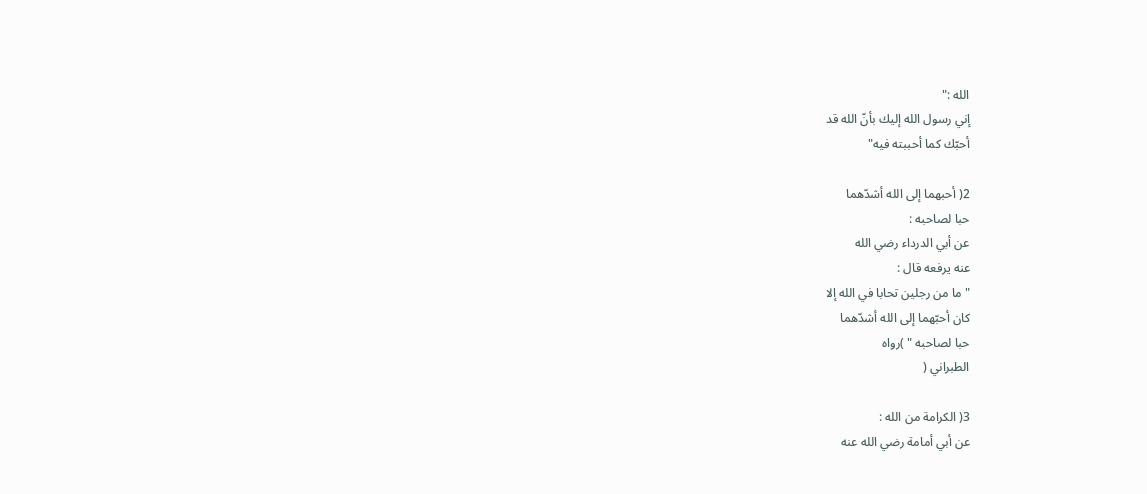الله :"
إني رسول الله إليك بأنّ الله قد
أحبّك كما أحببته فيه"

2( أحبهما إلى الله أشدّهما
حبا لصاحبه :
عن أبي الدرداء رضي الله
عنه يرفعه قال :
" ما من رجلين تحابا في الله إلا
كان أحبّهما إلى الله أشدّهما
حبا لصاحبه " )رواه
الطبراني (

3( الكرامة من الله :
عن أبي أمامة رضي الله عنه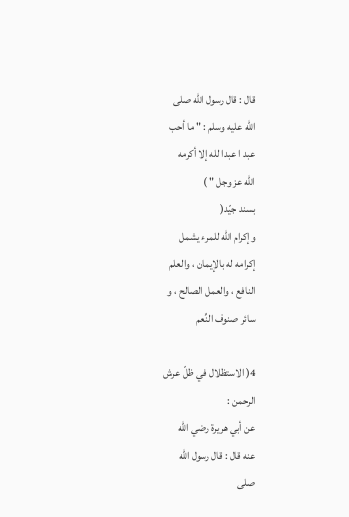قال : قال رسول الله صلى
الله عليه وسلم : " ما أحب
عبد ا عبدا لله إلا أكرمه
الله عز وجل " )
بسند جيّد(
وإكرام الله للمرء يشمل
إكرامه له بالإيمان ، والعلم
النافع ، والعمل الصالح ، و
سائر صنوف النِّعم

4( الاستظلال في ظلّ عرش
الرحمن :
عن أبي هريرة رضي الله
عنه قال : قال رسول الله
صلى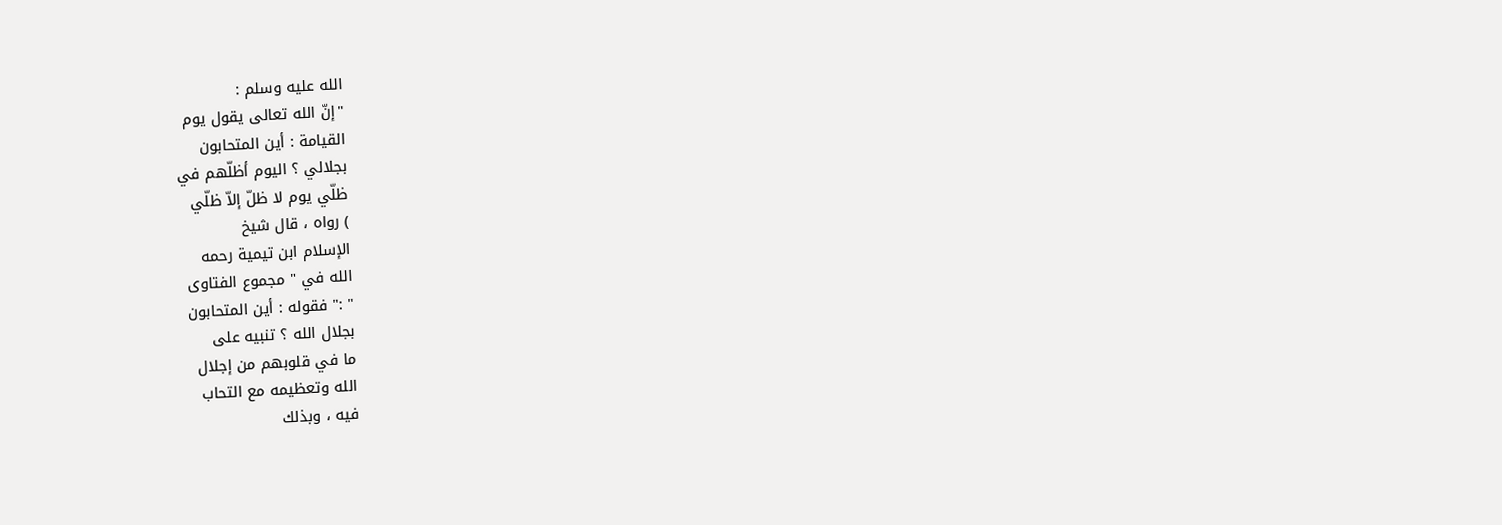الله عليه وسلم :
"إنّ الله تعالى يقول يوم
القيامة : أين المتحابون
بجلالي ؟ اليوم أظلّهم في
ظلّي يوم لا ظلّ إلاّ ظلّي
) رواه ، قال شيخ
الإسلام ابن تيمية رحمه
الله في " مجموع الفتاوى
" :" فقوله : أين المتحابون
بجلال الله ؟ تنبيه على
ما في قلوبهم من إجلال
الله وتعظيمه مع التحاب
فيه ، وبذلك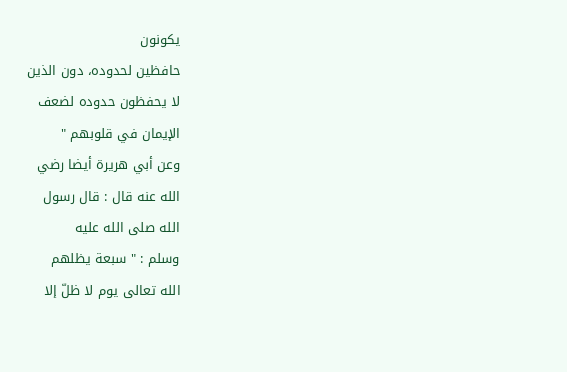يكونون
حافظين لحدوده، دون الذين
لا يحفظون حدوده لضعف
الإيمان في قلوبهم "
وعن أبي هريرة أيضا رضي
الله عنه قال : قال رسول
الله صلى الله عليه
وسلم : " سبعة يظلهم
الله تعالى يوم لا ظلّ إلا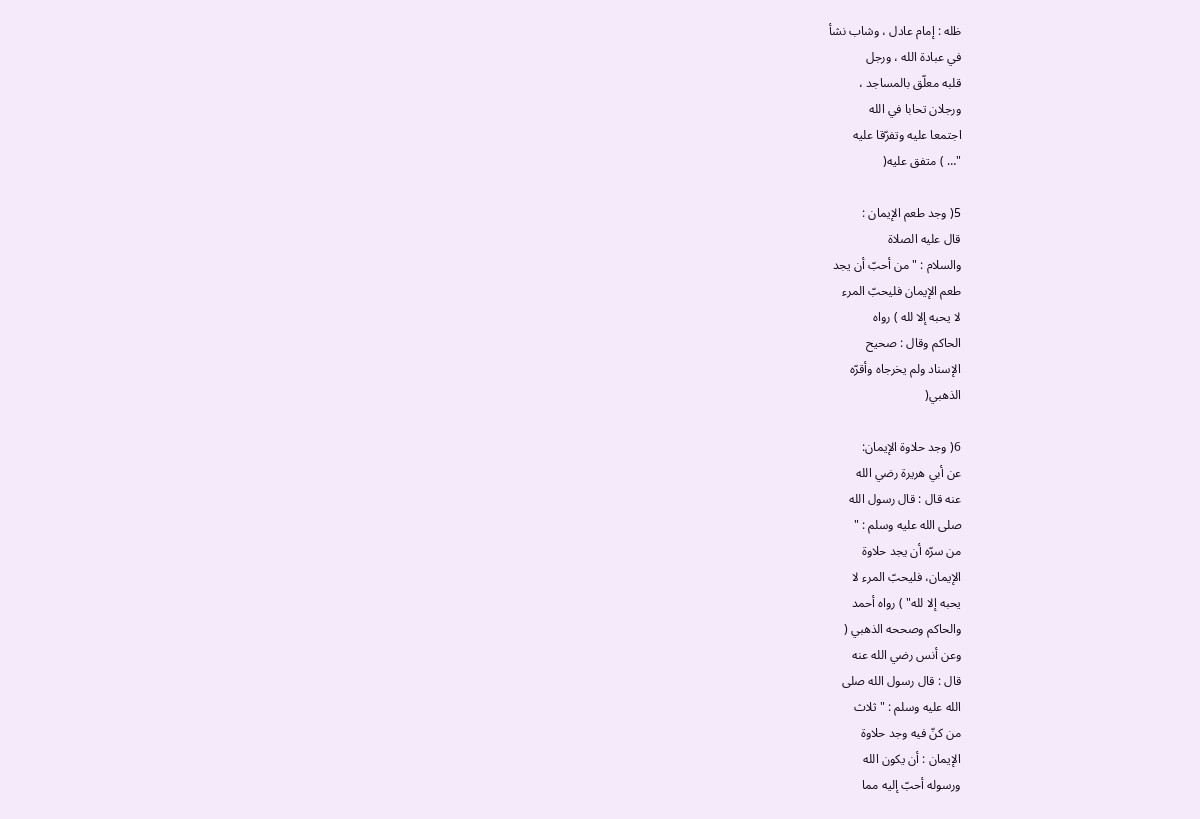ظله : إمام عادل ، وشاب نشأ
في عبادة الله ، ورجل
قلبه معلّق بالمساجد ،
ورجلان تحابا في الله
اجتمعا عليه وتفرّقا عليه
"… ) متفق عليه(

5( وجد طعم الإيمان :
قال عليه الصلاة
والسلام : " من أحبّ أن يجد
طعم الإيمان فليحبّ المرء
لا يحبه إلا لله ) رواه
الحاكم وقال : صحيح
الإسناد ولم يخرجاه وأقرّه
الذهبي(

6( وجد حلاوة الإيمان:
عن أبي هريرة رضي الله
عنه قال : قال رسول الله
صلى الله عليه وسلم : "
من سرّه أن يجد حلاوة
الإيمان، فليحبّ المرء لا
يحبه إلا لله" ) رواه أحمد
والحاكم وصححه الذهبي (
وعن أنس رضي الله عنه
قال : قال رسول الله صلى
الله عليه وسلم : " ثلاث
من كنّ فيه وجد حلاوة
الإيمان : أن يكون الله
ورسوله أحبّ إليه مما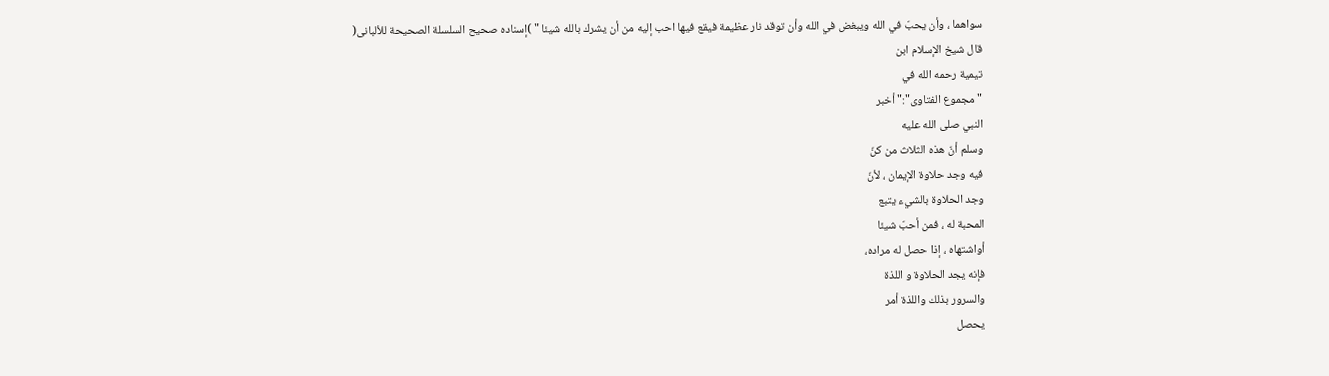سواهما ، وأن يحبّ في الله ويبغض في الله وأن توقد نار عظيمة فيقع فيها احب إليه من أن يشرك بالله شيئا " )إسناده صحيح السلسلة الصحيحة للألبانى(
قال شيخ الإسلام ابن
تيمية رحمه الله في
"مجموع الفتاوى":" أخبر
النبي صلى الله عليه
وسلم أنّ هذه الثلاث من كنّ
فيه وجد حلاوة الإيمان ، لأنّ
وجد الحلاوة بالشيء يتبع
المحبة له ، فمن أحبّ شيئا
أواشتهاه ، إذا حصل له مراده،
فإنه يجد الحلاوة و اللذة
والسرور بذلك واللذة أمر
يحصل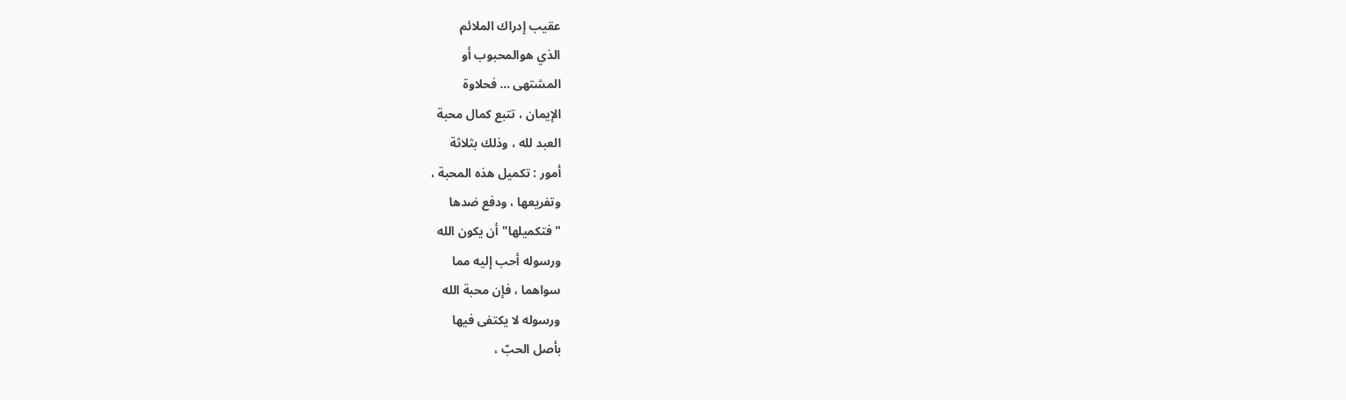عقيب إدراك الملائم
الذي هوالمحبوب أو
المشتهى … فحلاوة
الإيمان ، تتبع كمال محبة
العبد لله ، وذلك بثلاثة
أمور : تكميل هذه المحبة ،
وتفريعها ، ودفع ضدها
"فتكميلها" أن يكون الله
ورسوله أحب إليه مما
سواهما ، فإن محبة الله
ورسوله لا يكتفى فيها
بأصل الحبّ ،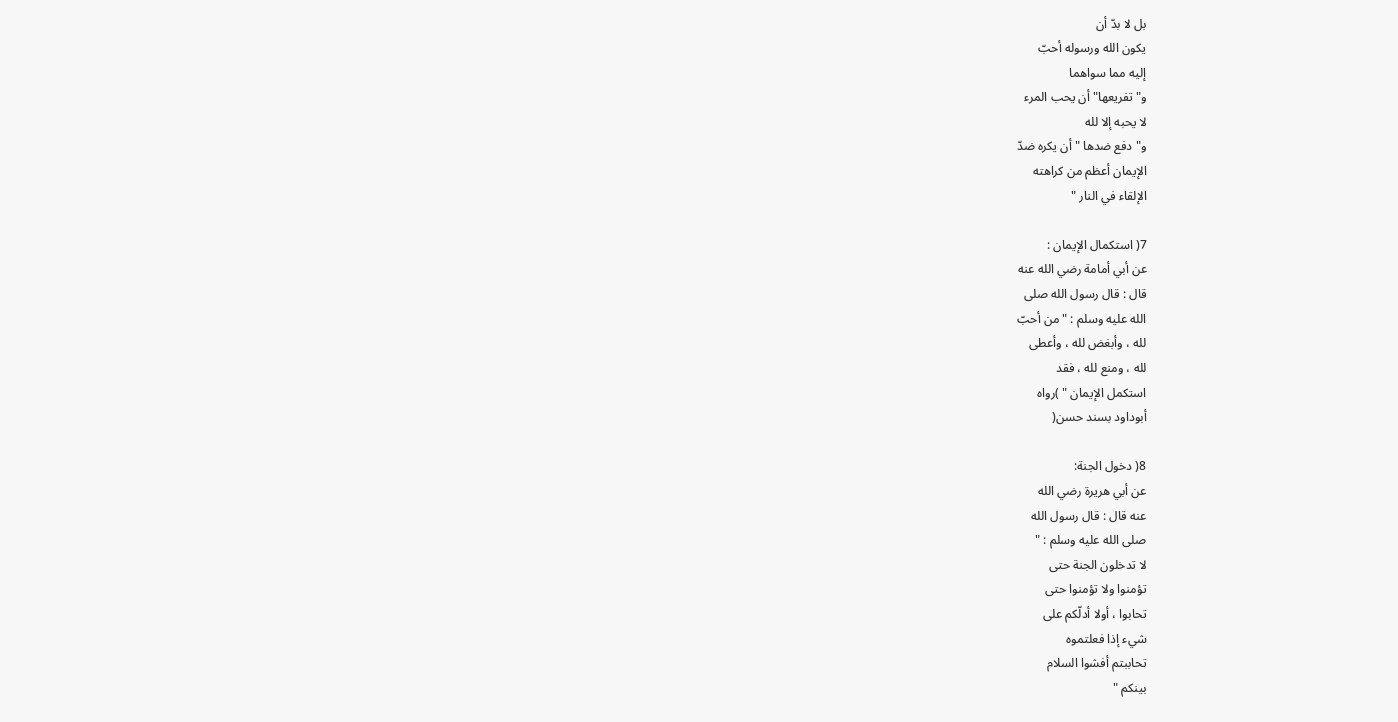بل لا بدّ أن
يكون الله ورسوله أحبّ
إليه مما سواهما
و" تفريعها" أن يحب المرء
لا يحبه إلا لله
و"دفع ضدها " أن يكره ضدّ
الإيمان أعظم من كراهته
الإلقاء في النار "

7( استكمال الإيمان :
عن أبي أمامة رضي الله عنه
قال : قال رسول الله صلى
الله عليه وسلم : " من أحبّ
لله ، وأبغض لله ، وأعطى
لله ، ومنع لله ، فقد
استكمل الإيمان " )رواه
أبوداود بسند حسن(

8( دخول الجنة:
عن أبي هريرة رضي الله
عنه قال : قال رسول الله
صلى الله عليه وسلم : "
لا تدخلون الجنة حتى
تؤمنوا ولا تؤمنوا حتى
تحابوا ، أولا أدلّكم على
شيء إذا فعلتموه
تحاببتم أفشوا السلام
بينكم "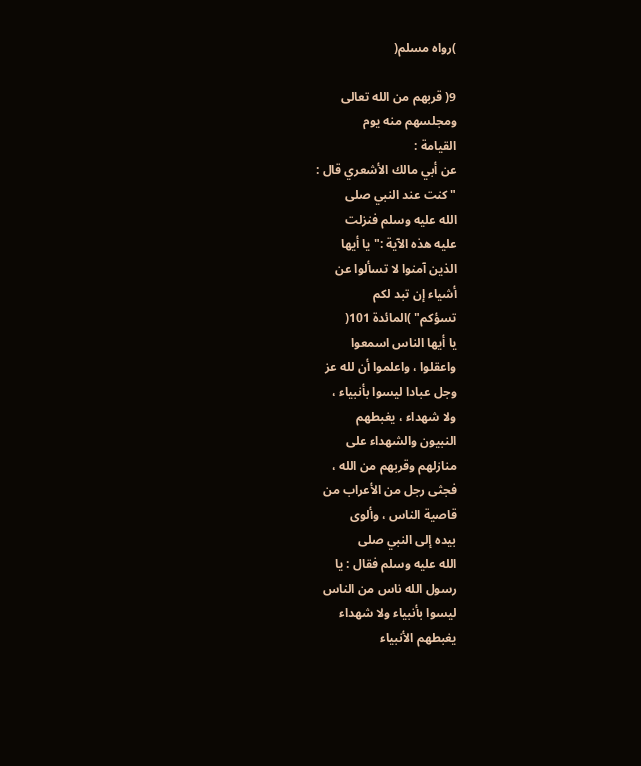)رواه مسلم(

9( قربهم من الله تعالى
ومجلسهم منه يوم
القيامة :
عن أبي مالك الأشعري قال :
" كنت عند النبي صلى
الله عليه وسلم فنزلت
عليه هذه الآية :" يا أيها
الذين آمنوا لا تسألوا عن
أشياء إن تبد لكم
تسؤكم" )المائدة 101(
يا أيها الناس اسمعوا
واعقلوا ، واعلموا أن لله عز
وجل عبادا ليسوا بأنبياء ،
ولا شهداء ، يغبطهم
النبيون والشهداء على
منازلهم وقربهم من الله ،
فجثى رجل من الأعراب من
قاصية الناس ، وألوى
بيده إلى النبي صلى
الله عليه وسلم فقال : يا
رسول الله ناس من الناس
ليسوا بأنبياء ولا شهداء
يغبطهم الأنبياء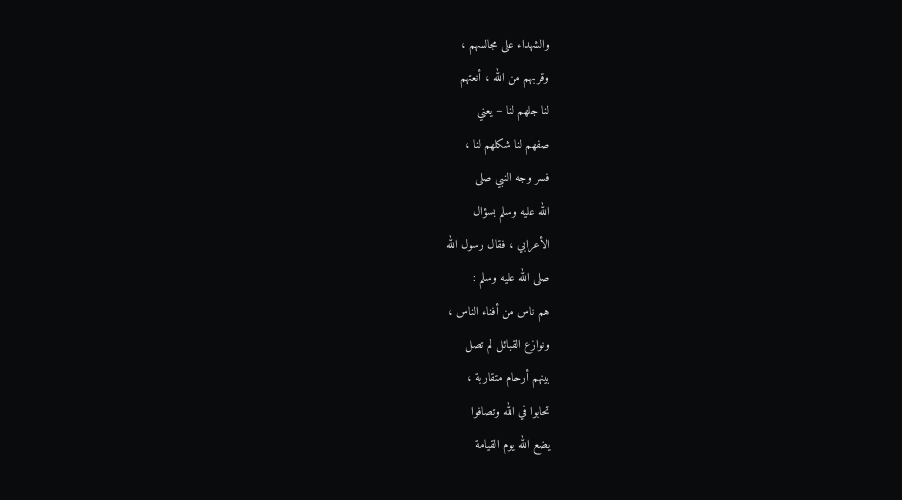والشهداء على مجالسهم ،
وقربهم من الله ، أنعتهم
لنا جلهم لنا – يعني
صفهم لنا شكلهم لنا ،
فسر وجه النبي صلى
الله عليه وسلم بسؤال
الأعرابي ، فقال رسول الله
صلى الله عليه وسلم :
هم ناس من أفناء الناس ،
ونوازع القبائل لم تصل
بينهم أرحام متقاربة ،
تحابوا في الله وتصافوا
يضع الله يوم القيامة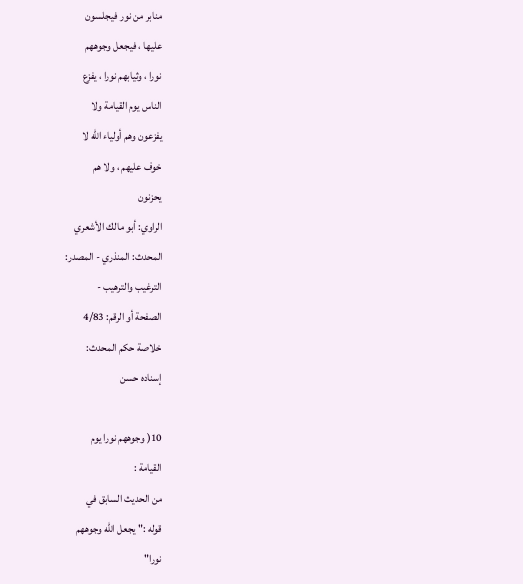منابر من نور فيجلسون
عليها ، فيجعل وجوههم
نورا ، وثيابهم نورا ، يفزع
الناس يوم القيامة ولا
يفزعون وهم أولياء الله لا
خوف عليهم ، ولا هم
يحزنون
الراوي: أبو مالك الأشعري
المحدث: المنذري - المصدر:
الترغيب والترهيب -
الصفحة أو الرقم: 4/83
خلاصة حكم المحدث:
إسناده حسن

10( وجوههم نورا يوم
القيامة :
من الحديث السابق في
قوله :" يجعل الله وجوههم
نورا"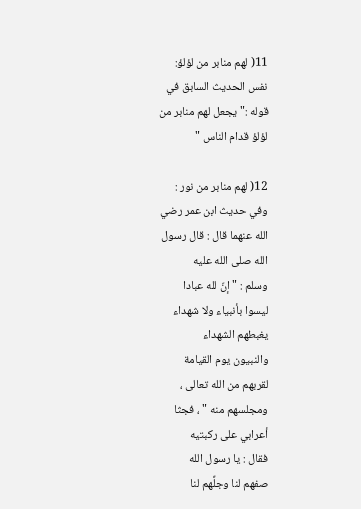11( لهم منابر من لؤلؤ:
نفس الحديث السابق في
قوله :" يجعل لهم منابر من
لؤلؤ قدام الناس "

12( لهم منابر من نور :
وفي حديث ابن عمر رضي
الله عنهما قال : قال رسول
الله صلى الله عليه
وسلم : " إنّ لله عبادا
ليسوا بأنبياء ولا شهداء
يغبطهم الشهداء
والنبيون يوم القيامة
لقربهم من الله تعالى ،
ومجلسهم منه " ، فجثا
أعرابي على ركبتيه
فقال : يا رسول الله
صفهم لنا وجلِّهم لنا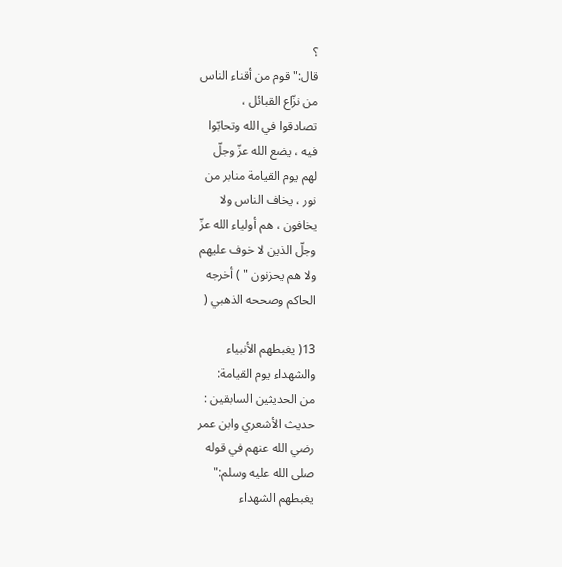؟
قال:" قوم من أقناء الناس
من نزّاع القبائل ،
تصادقوا في الله وتحابّوا
فيه ، يضع الله عزّ وجلّ
لهم يوم القيامة منابر من
نور ، يخاف الناس ولا
يخافون ، هم أولياء الله عزّ
وجلّ الذين لا خوف عليهم
ولا هم يحزنون " ) أخرجه
الحاكم وصححه الذهبي (

13( يغبطهم الأنبياء
والشهداء يوم القيامة:
من الحديثين السابقين :
حديث الأشعري وابن عمر
رضي الله عنهم في قوله
صلى الله عليه وسلم:"
يغبطهم الشهداء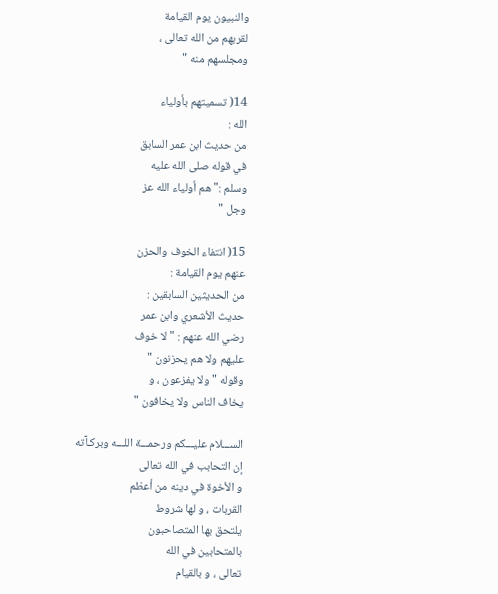والنبيون يوم القيامة
لقربهم من الله تعالى ،
ومجلسهم منه "

14( تسميتهم بأولياء
الله :
من حديث ابن عمر السابق
في قوله صلى الله عليه
وسلم :" هم أولياء الله عز
وجل "

15( انتفاء الخوف والحزن
عنهم يوم القيامة :
من الحديثين السابقين :
حديث الأشعري وابن عمر
رضي الله عنهم : " لا خوف
عليهم ولا هم يحزنون "
وقوله " ولا يفزعون ، و
يخاف الناس ولا يخافون "

الســـلام عليـــكم ورحمـــة اللـــه وبركـآته
إن التحابب في الله تعالى
و الأخوة في دينه من أعظم
القربات ، و لها شروط
يلتحق بها المتصاحبون
بالمتحابين في الله
تعالى ، و بالقيام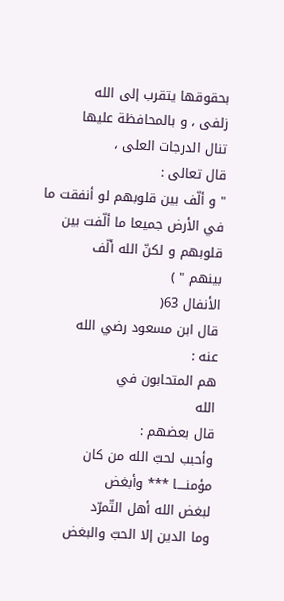بحقوقها يتقرب إلى الله
زلفى ، و بالمحافظة عليها
تنال الدرجات العلى ،
قال تعالى :
" و ألّف بين قلوبهم لو أنفقت ما في الأرض جميعا ما ألّفت بين
قلوبهم و لكنّ الله ألّف
بينهم " )
الأنفال 63(
قال ابن مسعود رضي الله
عنه :
هم المتحابون في
الله
قال بعضهم :
وأحبب لحبّ الله من كان
مؤمنــــا *** وأبغض
لبغض الله أهل التّمرّد
وما الدين إلا الحبّ والبغض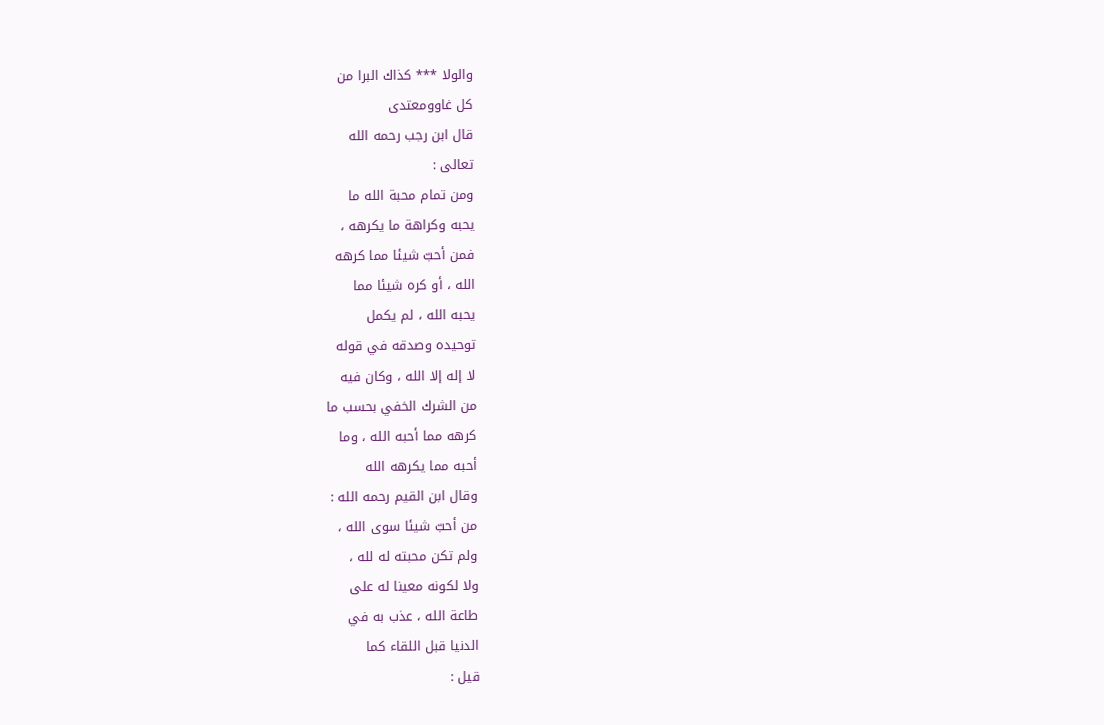والولا *** كذاك البرا من
كل غاوومعتدى
قال ابن رجب رحمه الله
تعالى :
ومن تمام محبة الله ما
يحبه وكراهة ما يكرهه ،
فمن أحبّ شيئا مما كرهه
الله ، أو كره شيئا مما
يحبه الله ، لم يكمل
توحيده وصدقه في قوله
لا إله إلا الله ، وكان فيه
من الشرك الخفي بحسب ما
كرهه مما أحبه الله ، وما
أحبه مما يكرهه الله
وقال ابن القيم رحمه الله :
من أحبّ شيئا سوى الله ،
ولم تكن محبته له لله ،
ولا لكونه معينا له على
طاعة الله ، عذب به في
الدنيا قبل اللقاء كما
قيل :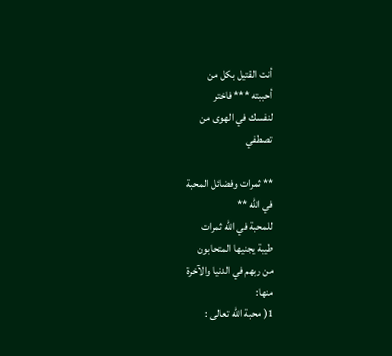أنت القتيل بكل من
أحببته *** فاختر
لنفسك في الهوى من
تصطفي

** ثمرات وفضائل المحبة
في الله **
للمحبة في الله ثمرات
طيبة يجنيها المتحابون
من ربهم في الدنيا والآخرة
منها:
1( محبة الله تعالى :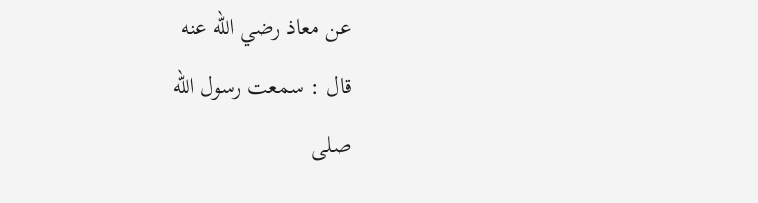عن معاذ رضي الله عنه
قال : سمعت رسول الله
صلى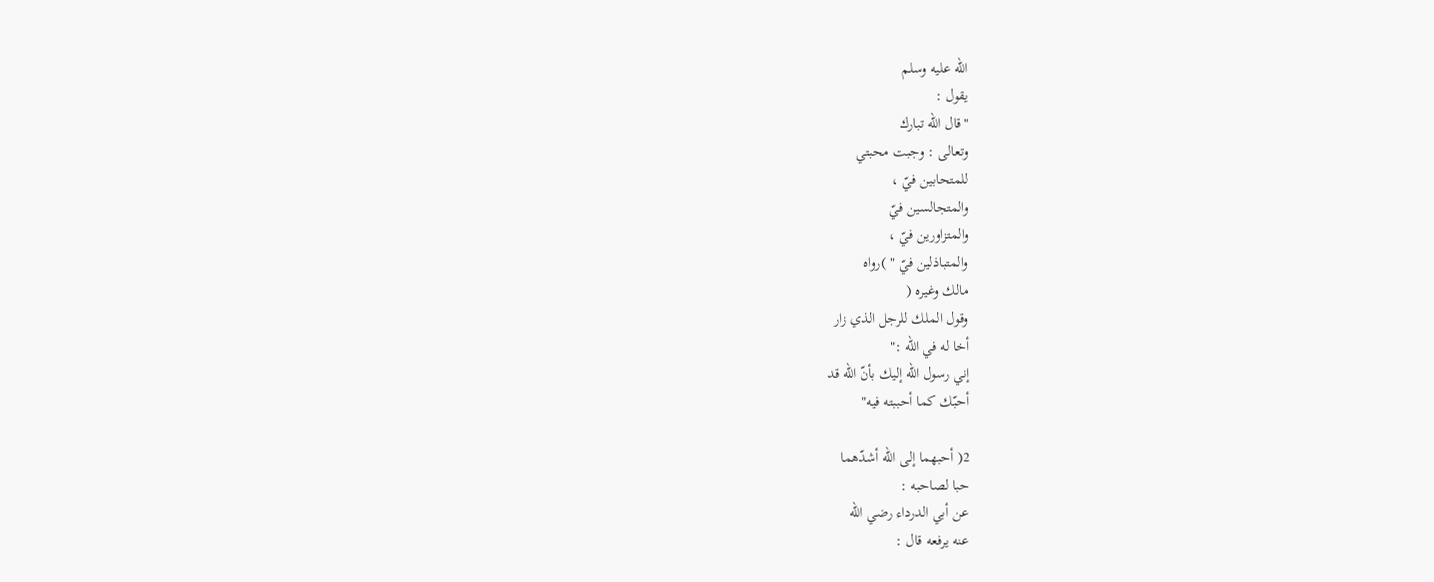الله عليه وسلم
يقول :
"قال الله تبارك
وتعالى : وجبت محبتي
للمتحابين فيّ ،
والمتجالسين فيّ
والمتزاورين فيّ ،
والمتباذلين فيّ " )رواه
مالك وغيره (
وقول الملك للرجل الذي زار
أخا له في الله :"
إني رسول الله إليك بأنّ الله قد
أحبّك كما أحببته فيه"

2( أحبهما إلى الله أشدّهما
حبا لصاحبه :
عن أبي الدرداء رضي الله
عنه يرفعه قال :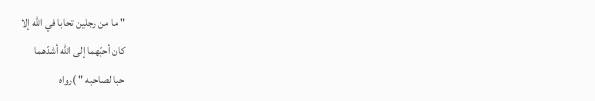" ما من رجلين تحابا في الله إلا
كان أحبّهما إلى الله أشدّهما
حبا لصاحبه " )رواه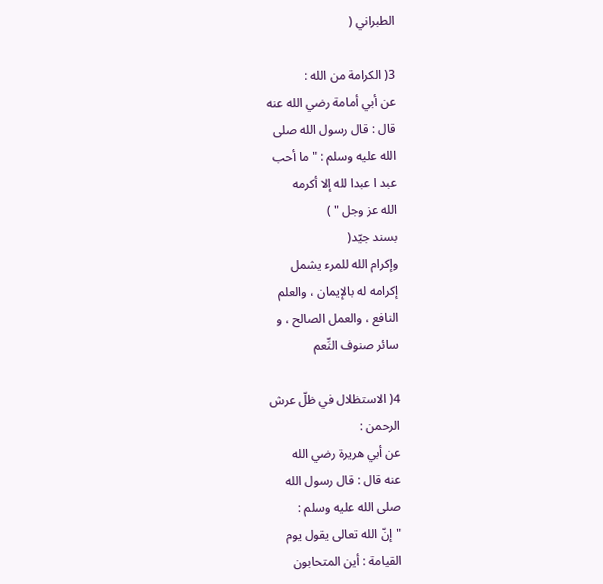الطبراني (

3( الكرامة من الله :
عن أبي أمامة رضي الله عنه
قال : قال رسول الله صلى
الله عليه وسلم : " ما أحب
عبد ا عبدا لله إلا أكرمه
الله عز وجل " )
بسند جيّد(
وإكرام الله للمرء يشمل
إكرامه له بالإيمان ، والعلم
النافع ، والعمل الصالح ، و
سائر صنوف النِّعم

4( الاستظلال في ظلّ عرش
الرحمن :
عن أبي هريرة رضي الله
عنه قال : قال رسول الله
صلى الله عليه وسلم :
"إنّ الله تعالى يقول يوم
القيامة : أين المتحابون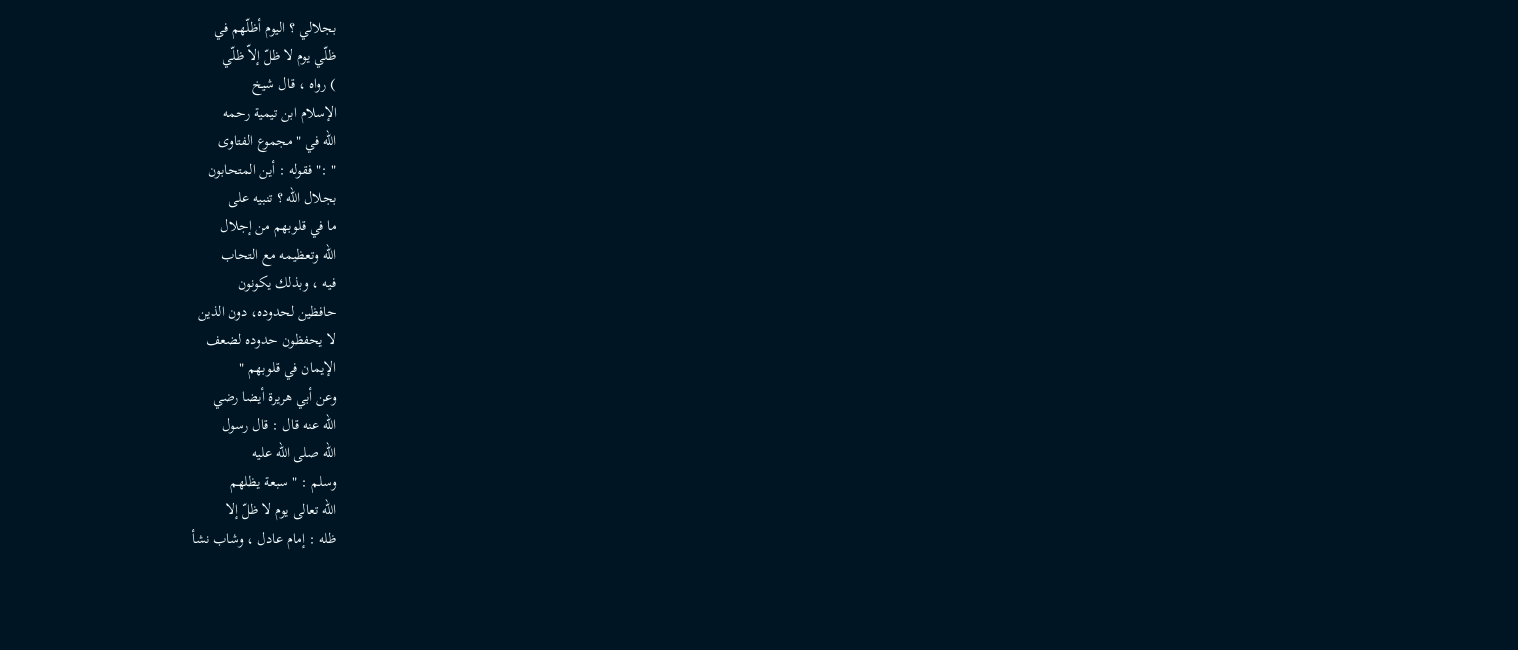بجلالي ؟ اليوم أظلّهم في
ظلّي يوم لا ظلّ إلاّ ظلّي
) رواه ، قال شيخ
الإسلام ابن تيمية رحمه
الله في " مجموع الفتاوى
" :" فقوله : أين المتحابون
بجلال الله ؟ تنبيه على
ما في قلوبهم من إجلال
الله وتعظيمه مع التحاب
فيه ، وبذلك يكونون
حافظين لحدوده، دون الذين
لا يحفظون حدوده لضعف
الإيمان في قلوبهم "
وعن أبي هريرة أيضا رضي
الله عنه قال : قال رسول
الله صلى الله عليه
وسلم : " سبعة يظلهم
الله تعالى يوم لا ظلّ إلا
ظله : إمام عادل ، وشاب نشأ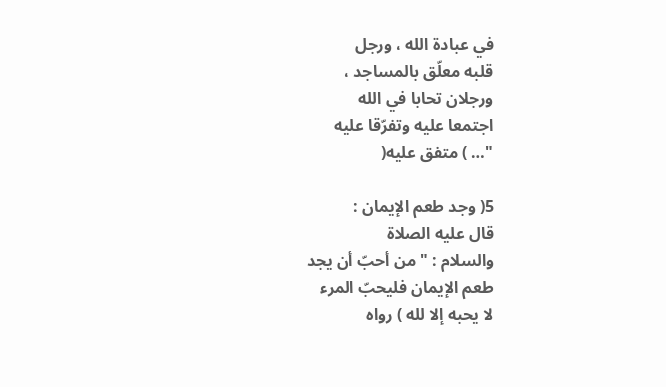في عبادة الله ، ورجل
قلبه معلّق بالمساجد ،
ورجلان تحابا في الله
اجتمعا عليه وتفرّقا عليه
"… ) متفق عليه(

5( وجد طعم الإيمان :
قال عليه الصلاة
والسلام : " من أحبّ أن يجد
طعم الإيمان فليحبّ المرء
لا يحبه إلا لله ) رواه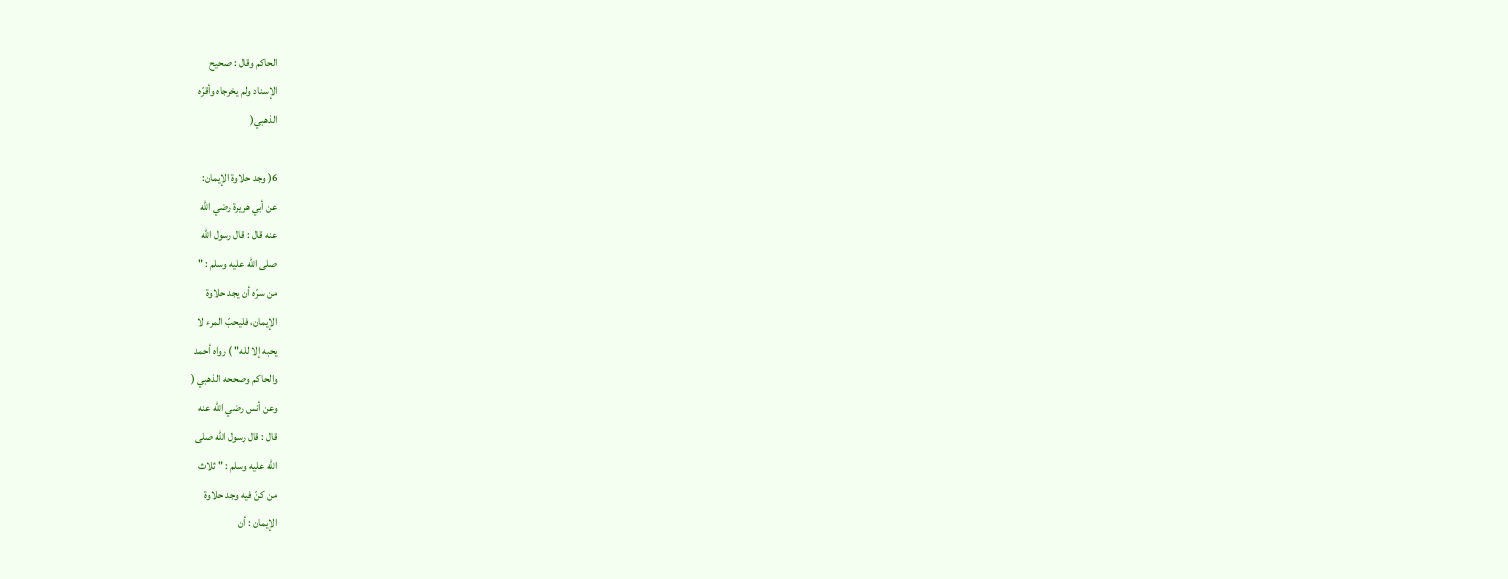الحاكم وقال : صحيح
الإسناد ولم يخرجاه وأقرّه
الذهبي(

6( وجد حلاوة الإيمان:
عن أبي هريرة رضي الله
عنه قال : قال رسول الله
صلى الله عليه وسلم : "
من سرّه أن يجد حلاوة
الإيمان، فليحبّ المرء لا
يحبه إلا لله" ) رواه أحمد
والحاكم وصححه الذهبي (
وعن أنس رضي الله عنه
قال : قال رسول الله صلى
الله عليه وسلم : " ثلاث
من كنّ فيه وجد حلاوة
الإيمان : أن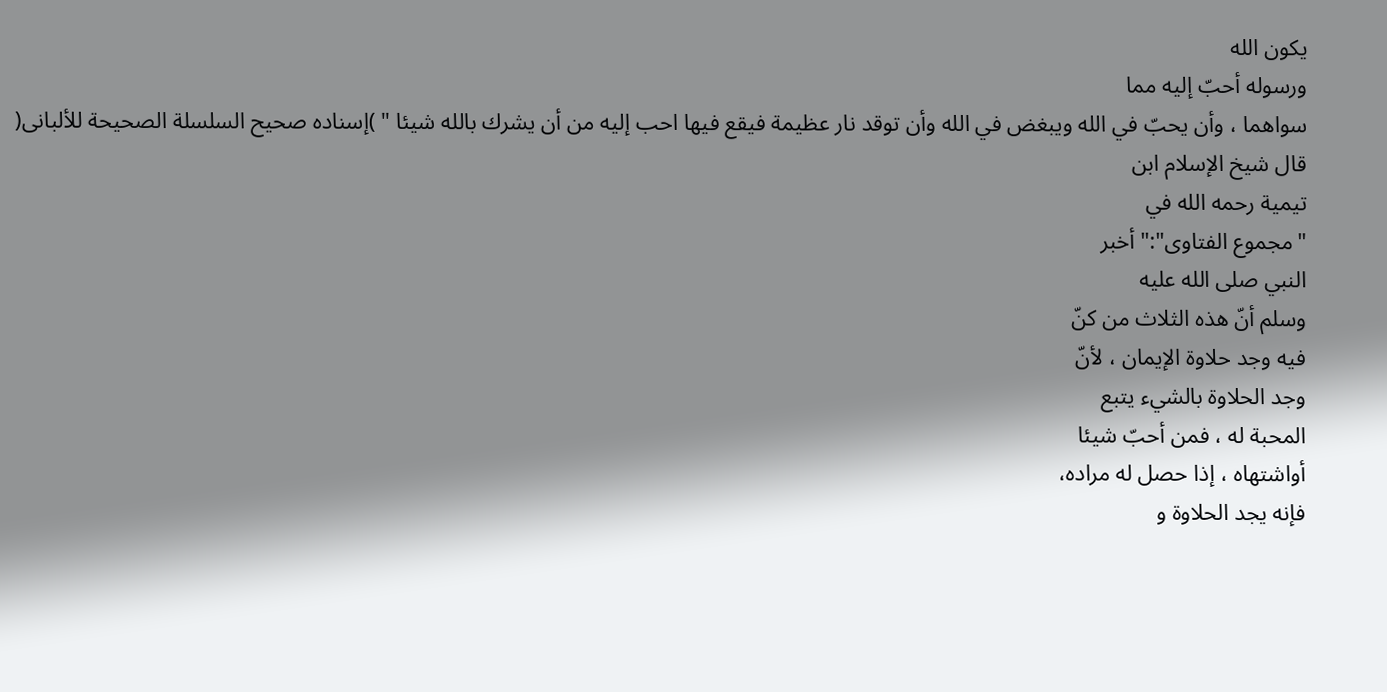يكون الله
ورسوله أحبّ إليه مما
سواهما ، وأن يحبّ في الله ويبغض في الله وأن توقد نار عظيمة فيقع فيها احب إليه من أن يشرك بالله شيئا " )إسناده صحيح السلسلة الصحيحة للألبانى(
قال شيخ الإسلام ابن
تيمية رحمه الله في
"مجموع الفتاوى":" أخبر
النبي صلى الله عليه
وسلم أنّ هذه الثلاث من كنّ
فيه وجد حلاوة الإيمان ، لأنّ
وجد الحلاوة بالشيء يتبع
المحبة له ، فمن أحبّ شيئا
أواشتهاه ، إذا حصل له مراده،
فإنه يجد الحلاوة و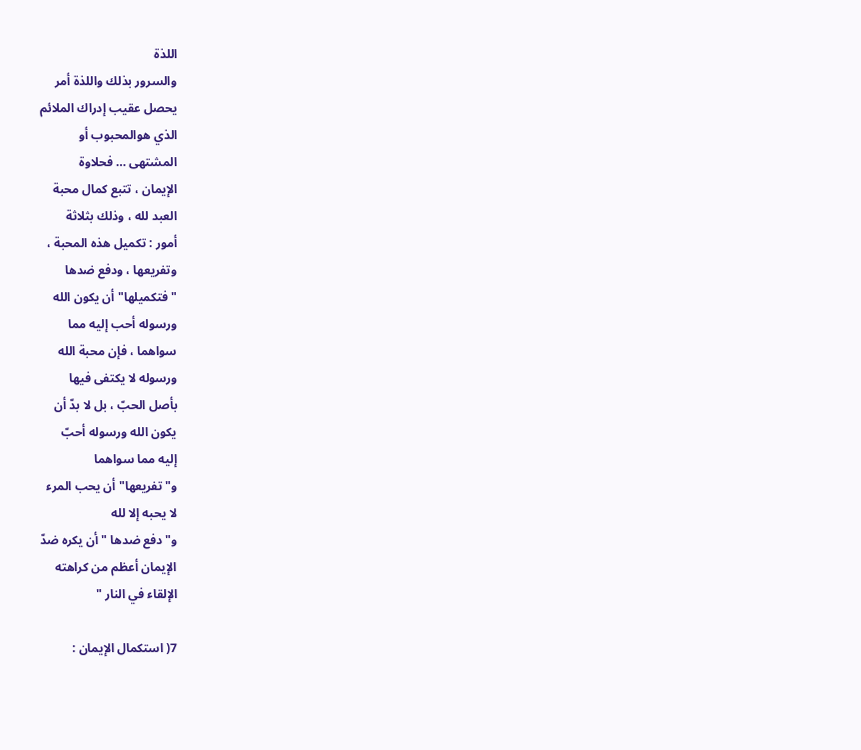اللذة
والسرور بذلك واللذة أمر
يحصل عقيب إدراك الملائم
الذي هوالمحبوب أو
المشتهى … فحلاوة
الإيمان ، تتبع كمال محبة
العبد لله ، وذلك بثلاثة
أمور : تكميل هذه المحبة ،
وتفريعها ، ودفع ضدها
"فتكميلها" أن يكون الله
ورسوله أحب إليه مما
سواهما ، فإن محبة الله
ورسوله لا يكتفى فيها
بأصل الحبّ ، بل لا بدّ أن
يكون الله ورسوله أحبّ
إليه مما سواهما
و" تفريعها" أن يحب المرء
لا يحبه إلا لله
و"دفع ضدها " أن يكره ضدّ
الإيمان أعظم من كراهته
الإلقاء في النار "

7( استكمال الإيمان :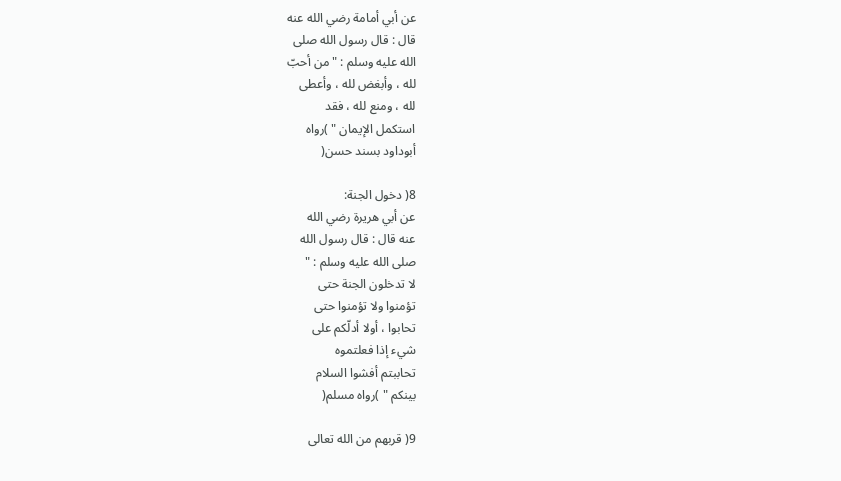عن أبي أمامة رضي الله عنه
قال : قال رسول الله صلى
الله عليه وسلم : " من أحبّ
لله ، وأبغض لله ، وأعطى
لله ، ومنع لله ، فقد
استكمل الإيمان " )رواه
أبوداود بسند حسن(

8( دخول الجنة:
عن أبي هريرة رضي الله
عنه قال : قال رسول الله
صلى الله عليه وسلم : "
لا تدخلون الجنة حتى
تؤمنوا ولا تؤمنوا حتى
تحابوا ، أولا أدلّكم على
شيء إذا فعلتموه
تحاببتم أفشوا السلام
بينكم " )رواه مسلم(

9( قربهم من الله تعالى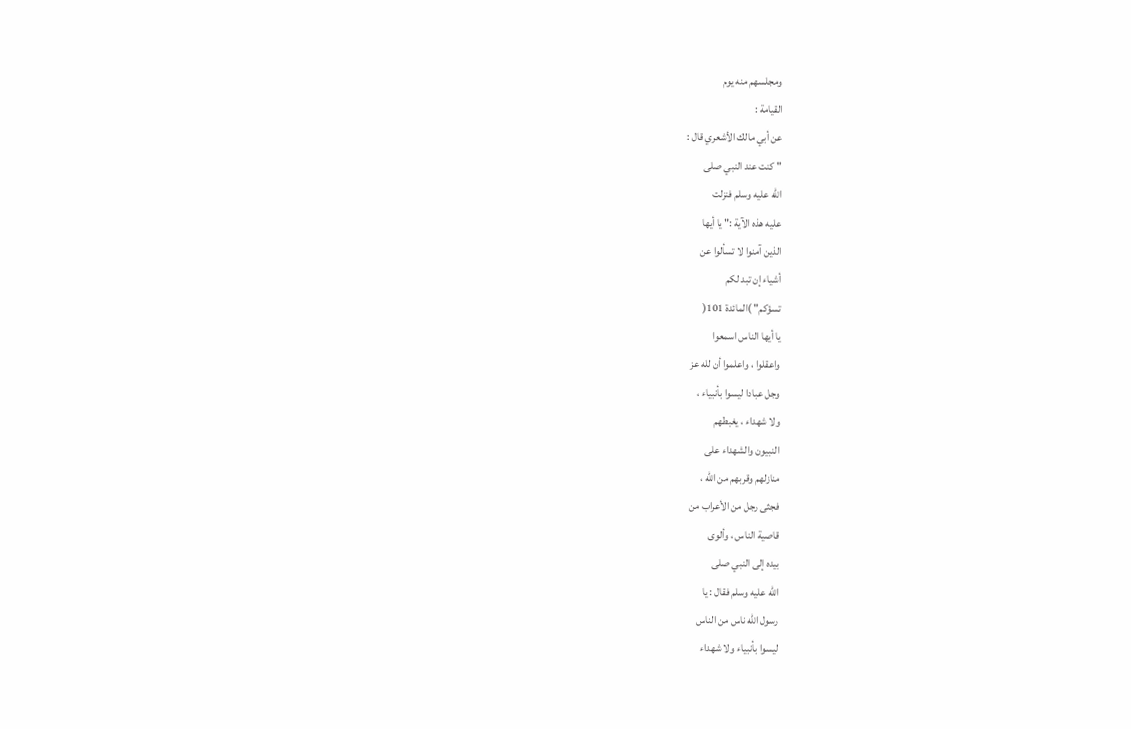ومجلسهم منه يوم
القيامة :
عن أبي مالك الأشعري قال :
" كنت عند النبي صلى
الله عليه وسلم فنزلت
عليه هذه الآية :" يا أيها
الذين آمنوا لا تسألوا عن
أشياء إن تبد لكم
تسؤكم" )المائدة 101(
يا أيها الناس اسمعوا
واعقلوا ، واعلموا أن لله عز
وجل عبادا ليسوا بأنبياء ،
ولا شهداء ، يغبطهم
النبيون والشهداء على
منازلهم وقربهم من الله ،
فجثى رجل من الأعراب من
قاصية الناس ، وألوى
بيده إلى النبي صلى
الله عليه وسلم فقال : يا
رسول الله ناس من الناس
ليسوا بأنبياء ولا شهداء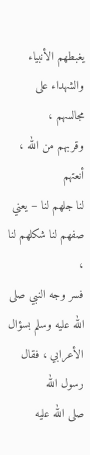يغبطهم الأنبياء
والشهداء على مجالسهم ،
وقربهم من الله ، أنعتهم
لنا جلهم لنا – يعني
صفهم لنا شكلهم لنا ،
فسر وجه النبي صلى
الله عليه وسلم بسؤال
الأعرابي ، فقال رسول الله
صلى الله عليه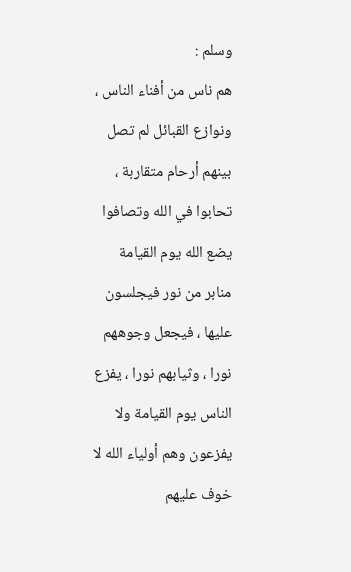وسلم :
هم ناس من أفناء الناس ،
ونوازع القبائل لم تصل
بينهم أرحام متقاربة ،
تحابوا في الله وتصافوا
يضع الله يوم القيامة
منابر من نور فيجلسون
عليها ، فيجعل وجوههم
نورا ، وثيابهم نورا ، يفزع
الناس يوم القيامة ولا
يفزعون وهم أولياء الله لا
خوف عليهم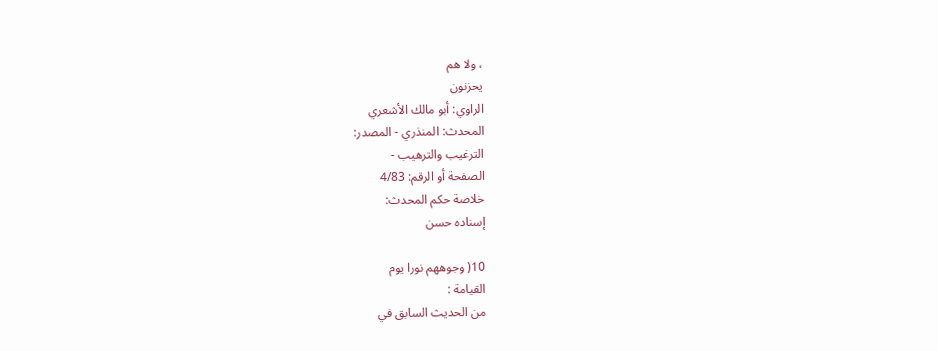، ولا هم
يحزنون
الراوي: أبو مالك الأشعري
المحدث: المنذري - المصدر:
الترغيب والترهيب -
الصفحة أو الرقم: 4/83
خلاصة حكم المحدث:
إسناده حسن

10( وجوههم نورا يوم
القيامة :
من الحديث السابق في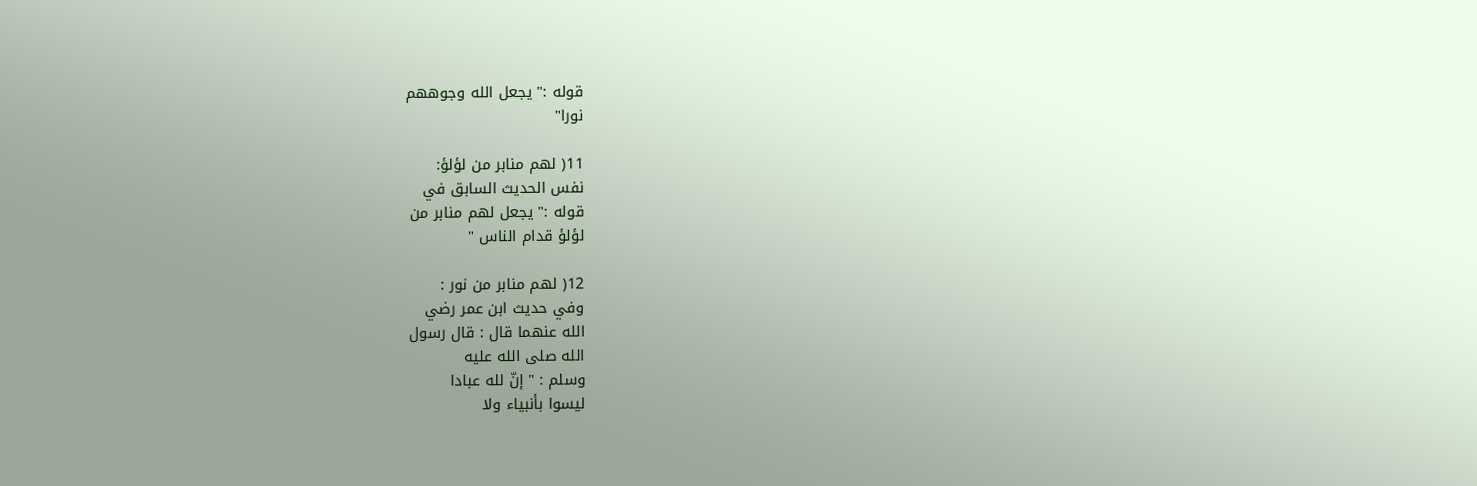قوله :" يجعل الله وجوههم
نورا"

11( لهم منابر من لؤلؤ:
نفس الحديث السابق في
قوله :" يجعل لهم منابر من
لؤلؤ قدام الناس "

12( لهم منابر من نور :
وفي حديث ابن عمر رضي
الله عنهما قال : قال رسول
الله صلى الله عليه
وسلم : " إنّ لله عبادا
ليسوا بأنبياء ولا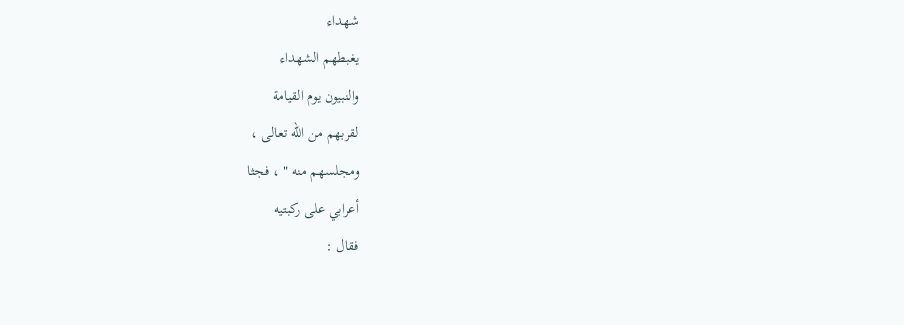شهداء
يغبطهم الشهداء
والنبيون يوم القيامة
لقربهم من الله تعالى ،
ومجلسهم منه " ، فجثا
أعرابي على ركبتيه
فقال :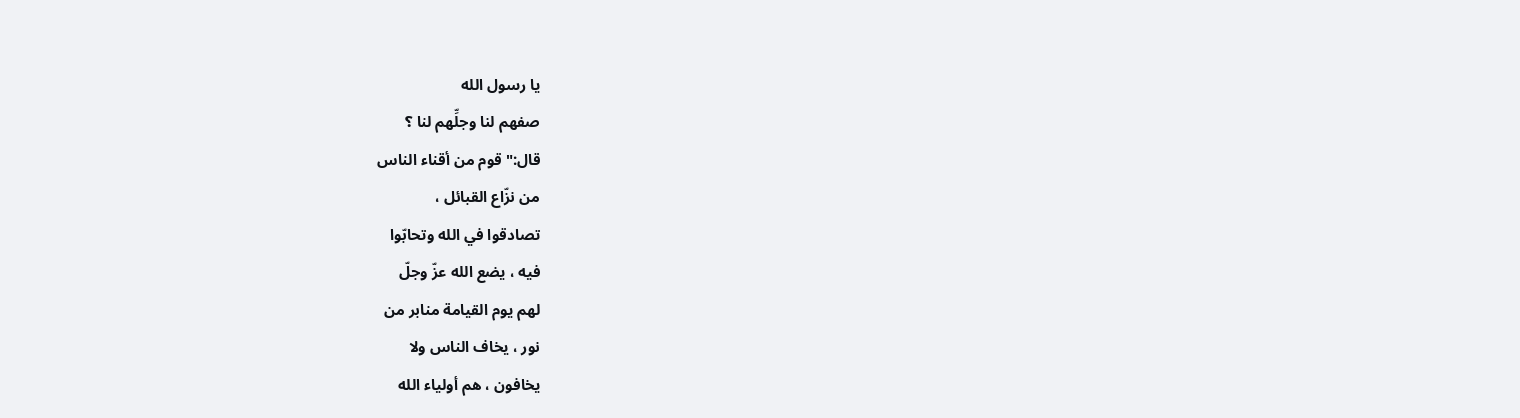يا رسول الله
صفهم لنا وجلِّهم لنا ؟
قال:" قوم من أقناء الناس
من نزّاع القبائل ،
تصادقوا في الله وتحابّوا
فيه ، يضع الله عزّ وجلّ
لهم يوم القيامة منابر من
نور ، يخاف الناس ولا
يخافون ، هم أولياء الله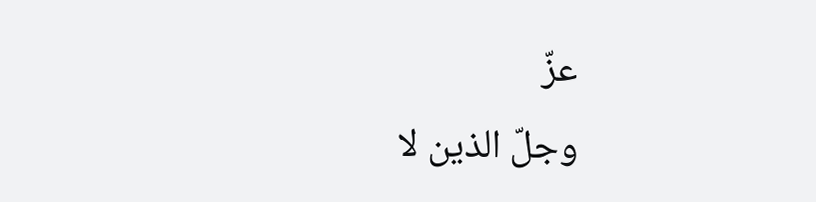عزّ
وجلّ الذين لا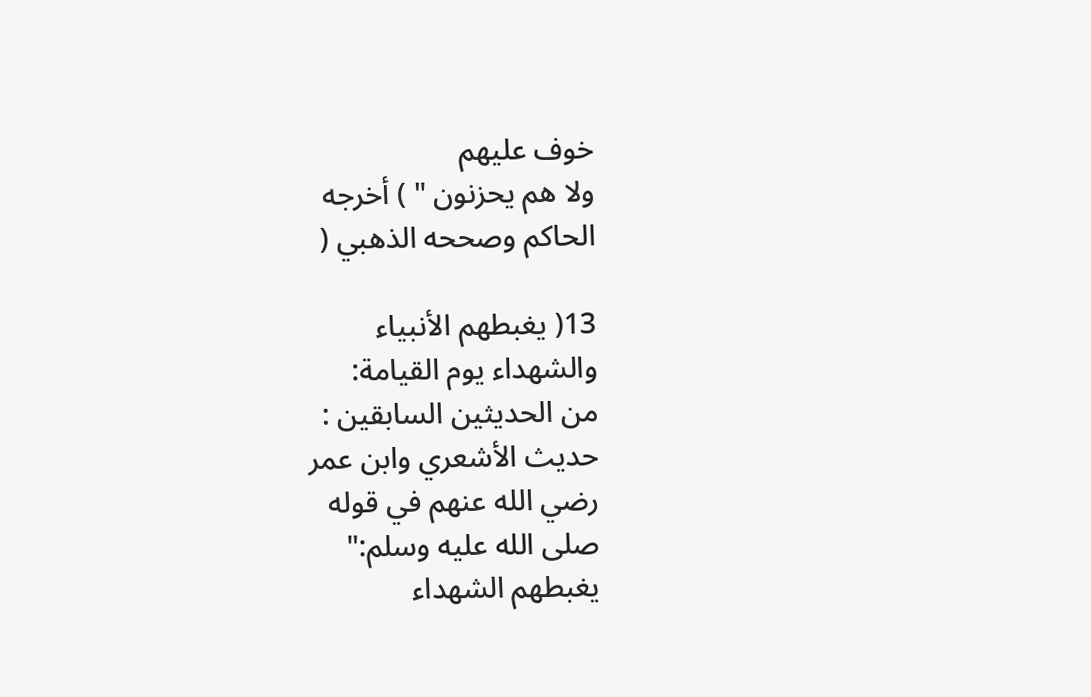خوف عليهم
ولا هم يحزنون " ) أخرجه
الحاكم وصححه الذهبي (

13( يغبطهم الأنبياء
والشهداء يوم القيامة:
من الحديثين السابقين :
حديث الأشعري وابن عمر
رضي الله عنهم في قوله
صلى الله عليه وسلم:"
يغبطهم الشهداء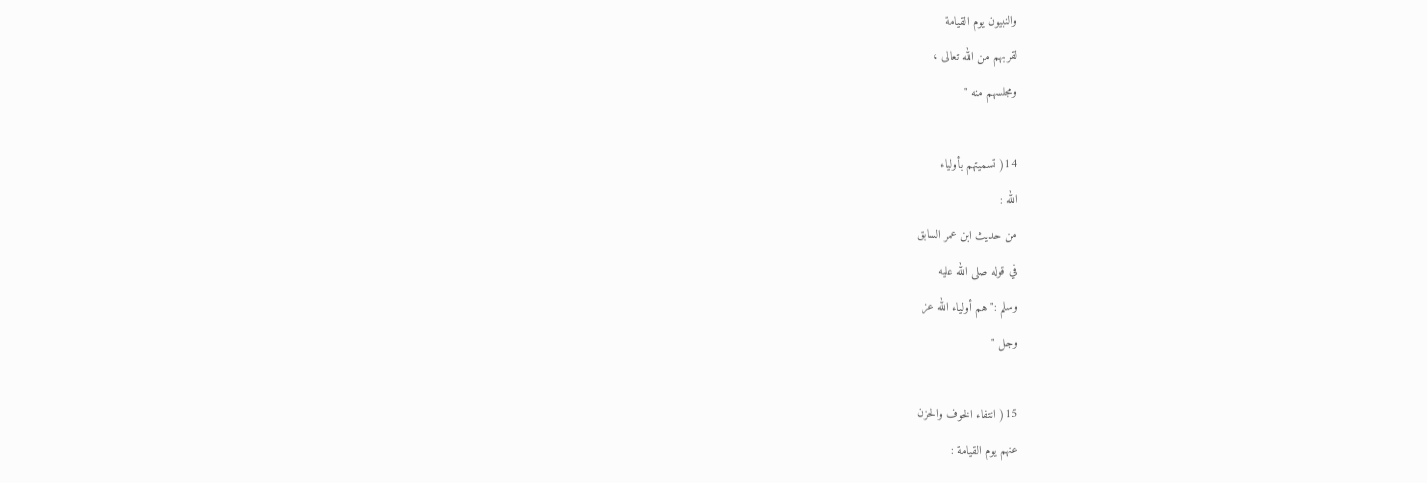والنبيون يوم القيامة
لقربهم من الله تعالى ،
ومجلسهم منه "

14( تسميتهم بأولياء
الله :
من حديث ابن عمر السابق
في قوله صلى الله عليه
وسلم :" هم أولياء الله عز
وجل "

15( انتفاء الخوف والحزن
عنهم يوم القيامة :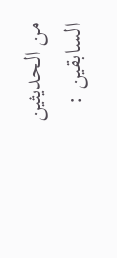من الحديثين السابقين :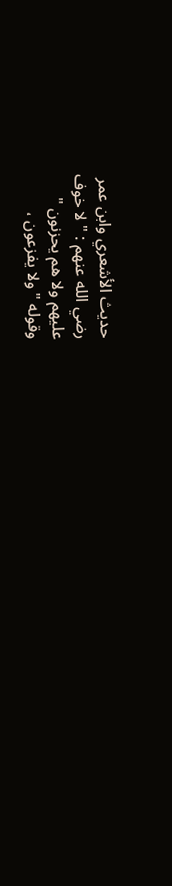حديث الأشعري وابن عمر
رضي الله عنهم : " لا خوف
عليهم ولا هم يحزنون "
وقوله " ولا يفزعون ،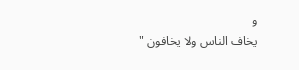و
يخاف الناس ولا يخافون "